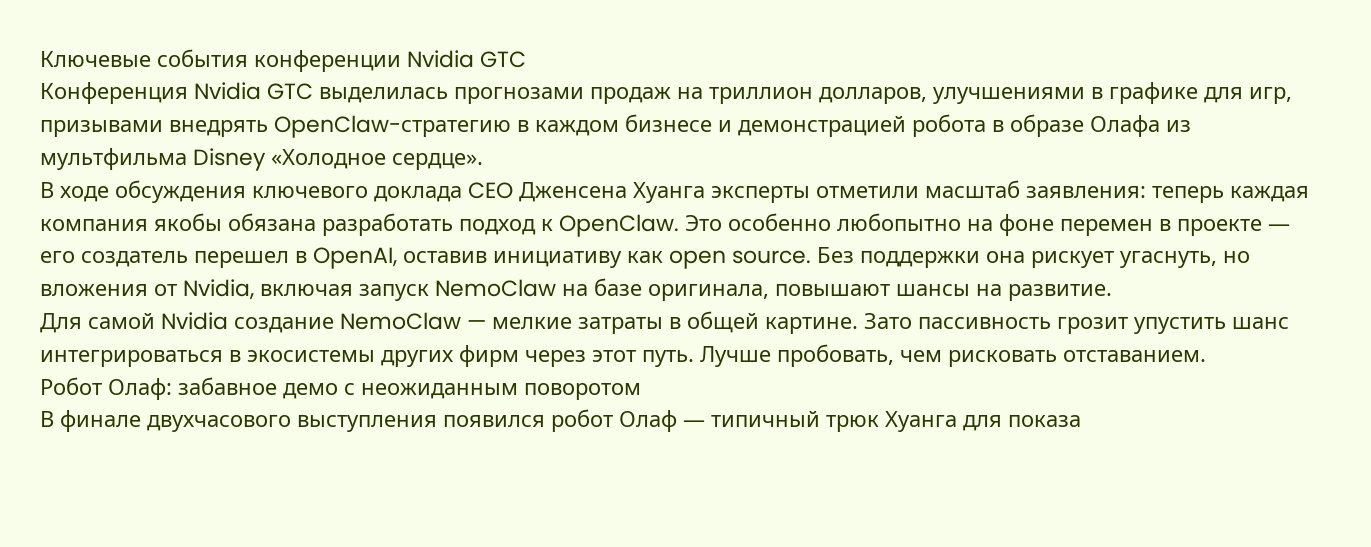Ключевые события конференции Nvidia GTC
Конференция Nvidia GTC выделилась прогнозами продаж на триллион долларов, улучшениями в графике для игр, призывами внедрять OpenClaw-стратегию в каждом бизнесе и демонстрацией робота в образе Олафа из мультфильма Disney «Холодное сердце».
В ходе обсуждения ключевого доклада CEO Дженсена Хуанга эксперты отметили масштаб заявления: теперь каждая компания якобы обязана разработать подход к OpenClaw. Это особенно любопытно на фоне перемен в проекте — его создатель перешел в OpenAI, оставив инициативу как open source. Без поддержки она рискует угаснуть, но вложения от Nvidia, включая запуск NemoClaw на базе оригинала, повышают шансы на развитие.
Для самой Nvidia создание NemoClaw — мелкие затраты в общей картине. Зато пассивность грозит упустить шанс интегрироваться в экосистемы других фирм через этот путь. Лучше пробовать, чем рисковать отставанием.
Робот Олаф: забавное демо с неожиданным поворотом
В финале двухчасового выступления появился робот Олаф — типичный трюк Хуанга для показа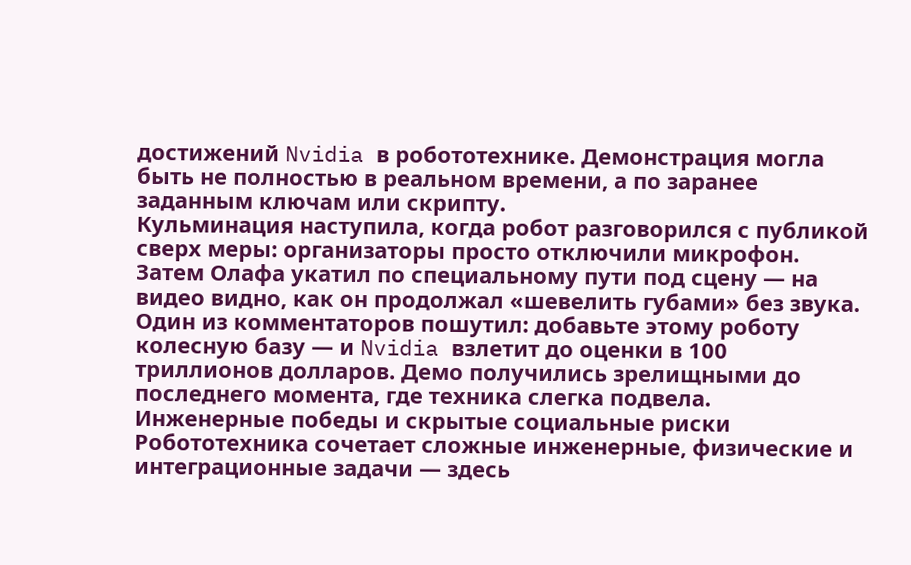достижений Nvidia в робототехнике. Демонстрация могла быть не полностью в реальном времени, а по заранее заданным ключам или скрипту.
Кульминация наступила, когда робот разговорился с публикой сверх меры: организаторы просто отключили микрофон. Затем Олафа укатил по специальному пути под сцену — на видео видно, как он продолжал «шевелить губами» без звука.
Один из комментаторов пошутил: добавьте этому роботу колесную базу — и Nvidia взлетит до оценки в 100 триллионов долларов. Демо получились зрелищными до последнего момента, где техника слегка подвела.
Инженерные победы и скрытые социальные риски
Робототехника сочетает сложные инженерные, физические и интеграционные задачи — здесь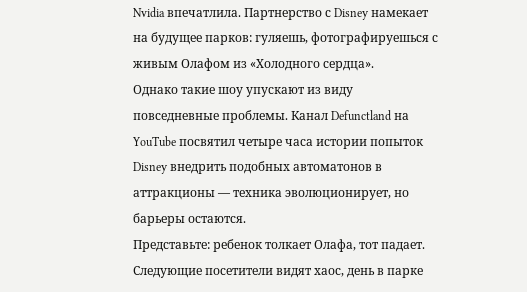Nvidia впечатлила. Партнерство с Disney намекает на будущее парков: гуляешь, фотографируешься с живым Олафом из «Холодного сердца».
Однако такие шоу упускают из виду повседневные проблемы. Канал Defunctland на YouTube посвятил четыре часа истории попыток Disney внедрить подобных автоматонов в аттракционы — техника эволюционирует, но барьеры остаются.
Представьте: ребенок толкает Олафа, тот падает. Следующие посетители видят хаос, день в парке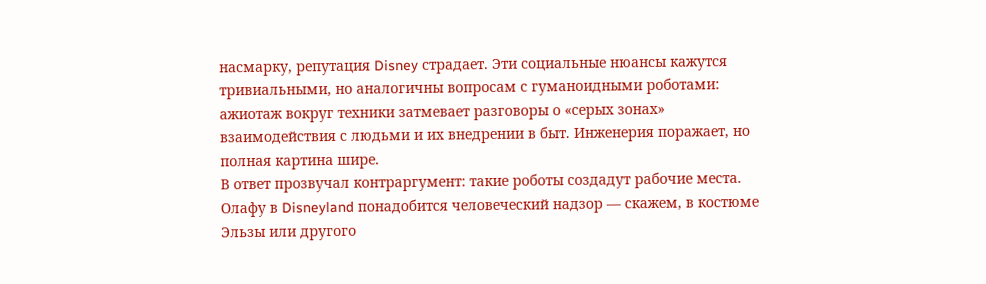насмарку, репутация Disney страдает. Эти социальные нюансы кажутся тривиальными, но аналогичны вопросам с гуманоидными роботами: ажиотаж вокруг техники затмевает разговоры о «серых зонах» взаимодействия с людьми и их внедрении в быт. Инженерия поражает, но полная картина шире.
В ответ прозвучал контраргумент: такие роботы создадут рабочие места. Олафу в Disneyland понадобится человеческий надзор — скажем, в костюме Эльзы или другого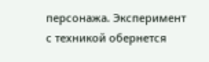персонажа. Эксперимент с техникой обернется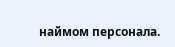наймом персонала.